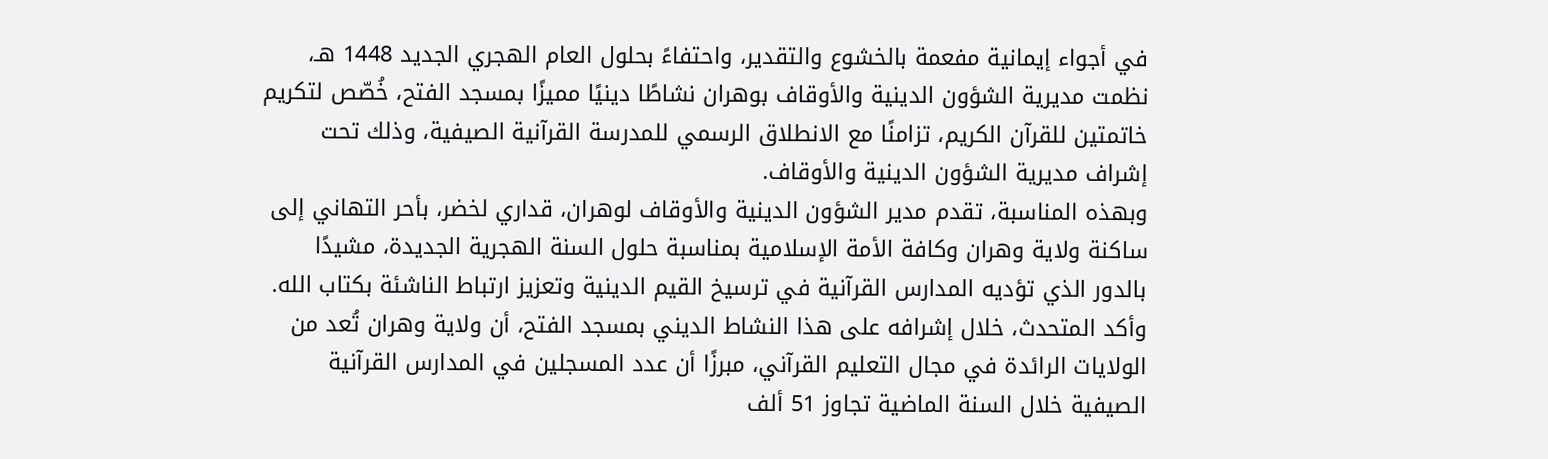في أجواء إيمانية مفعمة بالخشوع والتقدير، واحتفاءً بحلول العام الهجري الجديد 1448 هـ، نظمت مديرية الشؤون الدينية والأوقاف بوهران نشاطًا دينيًا مميزًا بمسجد الفتح، خُصّص لتكريم خاتمتين للقرآن الكريم، تزامنًا مع الانطلاق الرسمي للمدرسة القرآنية الصيفية، وذلك تحت إشراف مديرية الشؤون الدينية والأوقاف.
وبهذه المناسبة، تقدم مدير الشؤون الدينية والأوقاف لوهران، قداري لخضر، بأحر التهاني إلى ساكنة ولاية وهران وكافة الأمة الإسلامية بمناسبة حلول السنة الهجرية الجديدة، مشيدًا بالدور الذي تؤديه المدارس القرآنية في ترسيخ القيم الدينية وتعزيز ارتباط الناشئة بكتاب الله.
وأكد المتحدث، خلال إشرافه على هذا النشاط الديني بمسجد الفتح، أن ولاية وهران تُعد من الولايات الرائدة في مجال التعليم القرآني، مبرزًا أن عدد المسجلين في المدارس القرآنية الصيفية خلال السنة الماضية تجاوز 51 ألف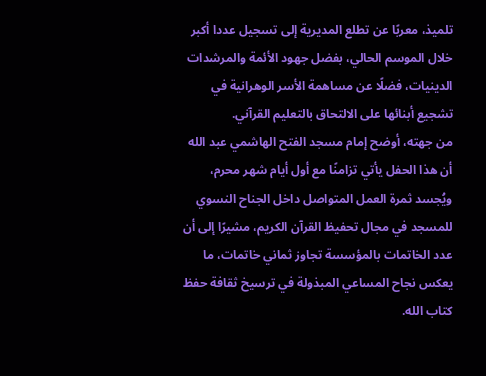تلميذ، معربًا عن تطلع المديرية إلى تسجيل عددا أكبر خلال الموسم الحالي، بفضل جهود الأئمة والمرشدات الدينيات، فضلًا عن مساهمة الأسر الوهرانية في تشجيع أبنائها على الالتحاق بالتعليم القرآني.
من جهته، أوضح إمام مسجد الفتح الهاشمي عبد الله أن هذا الحفل يأتي تزامنًا مع أول أيام شهر محرم، ويُجسد ثمرة العمل المتواصل داخل الجناح النسوي للمسجد في مجال تحفيظ القرآن الكريم، مشيرًا إلى أن عدد الخاتمات بالمؤسسة تجاوز ثماني خاتمات، ما يعكس نجاح المساعي المبذولة في ترسيخ ثقافة حفظ كتاب الله.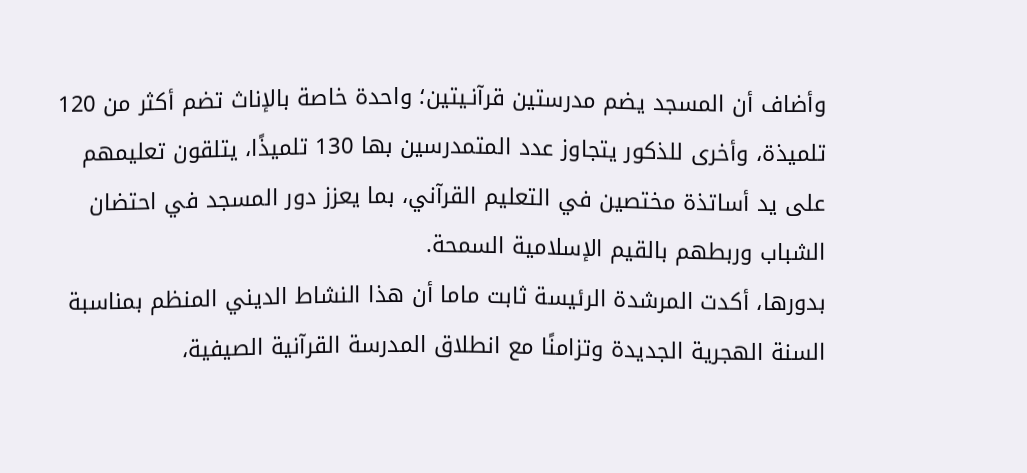وأضاف أن المسجد يضم مدرستين قرآنـيتين؛ واحدة خاصة بالإناث تضم أكثر من 120 تلميذة، وأخرى للذكور يتجاوز عدد المتمدرسين بها 130 تلميذًا، يتلقون تعليمهم على يد أساتذة مختصين في التعليم القرآني، بما يعزز دور المسجد في احتضان الشباب وربطهم بالقيم الإسلامية السمحة.
بدورها، أكدت المرشدة الرئيسة ثابت ماما أن هذا النشاط الديني المنظم بمناسبة السنة الهجرية الجديدة وتزامنًا مع انطلاق المدرسة القرآنية الصيفية،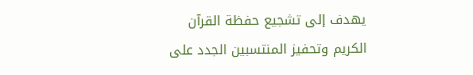يهدف إلى تشجيع حفظة القرآن الكريم وتحفيز المنتسبين الجدد على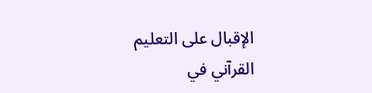الإقبال على التعليم القرآني في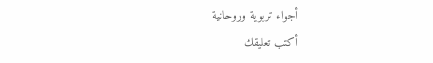أجواء تربوية وروحانية
أكتب تعليقك